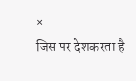×
जिस पर देशकरता है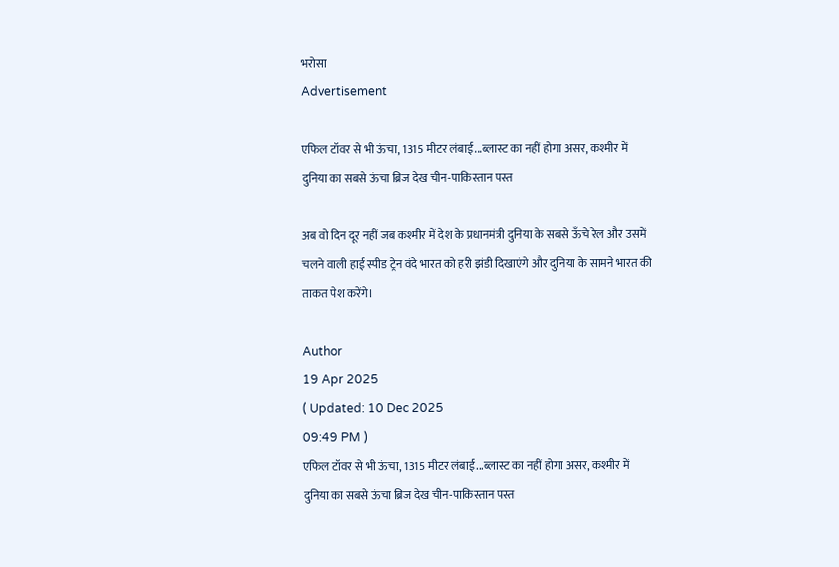भरोसा
Advertisement

एफिल टॉवर से भी ऊंचा, 1315 मीटर लंबाई...ब्लास्ट का नहीं होगा असर, कश्मीर में दुनिया का सबसे ऊंचा ब्रिज देख चीन-पाकिस्तान पस्त

अब वो दिन दूर नहीं जब कश्मीर में देश के प्रधानमंत्री दुनिया के सबसे ऊँचे रेल और उसमें चलने वाली हाई स्पीड ट्रेन वंदे भारत को हरी झंडी दिखाएंगे और दुनिया के सामने भारत की ताकत पेश करेंगे।

Author
19 Apr 2025
( Updated: 10 Dec 2025
09:49 PM )
एफिल टॉवर से भी ऊंचा, 1315 मीटर लंबाई...ब्लास्ट का नहीं होगा असर, कश्मीर में दुनिया का सबसे ऊंचा ब्रिज देख चीन-पाकिस्तान पस्त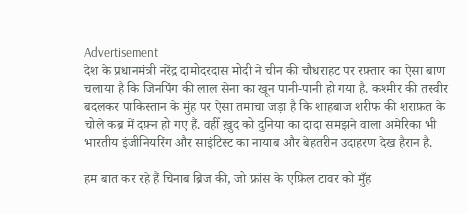Advertisement
देश के प्रधानमंत्री नरेंद्र दामोदरदास मोदी ने चीन की चौधराहट पर रफ़्तार का ऐसा बाण चलाया है कि जिनपिंग की लाल सेना का खून पानी-पानी हो गया है. कश्मीर की तस्वीर बदलकर पाकिस्तान के मुंह पर ऐसा तमाचा जड़ा है कि शाहबाज शरीफ की शराफ़त के चोले कब्र में दफ़्न हो गए हैं. वहीँ ख़ुद को दुनिया का दादा समझने वाला अमेरिका भी भारतीय इंजीनियरिंग और साइंटिस्ट का नायाब और बेहतरीन उदाहरण देख हैरान है.

हम बात कर रहे हैं चिनाब ब्रिज की, जो फ्रांस के एफ़िल टावर को मुँह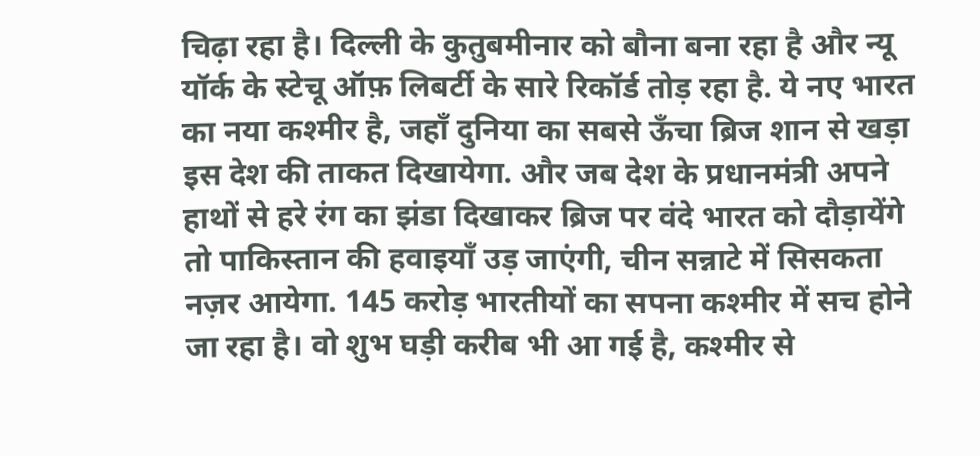चिढ़ा रहा है। दिल्ली के कुतुबमीनार को बौना बना रहा है और न्यू यॉर्क के स्टेचू ऑफ़ लिबर्टी के सारे रिकॉर्ड तोड़ रहा है. ये नए भारत का नया कश्मीर है, जहाँ दुनिया का सबसे ऊँचा ब्रिज शान से खड़ा इस देश की ताकत दिखायेगा. और जब देश के प्रधानमंत्री अपने हाथों से हरे रंग का झंडा दिखाकर ब्रिज पर वंदे भारत को दौड़ायेंगे तो पाकिस्तान की हवाइयाँ उड़ जाएंगी, चीन सन्नाटे में सिसकता नज़र आयेगा. 145 करोड़ भारतीयों का सपना कश्मीर में सच होने जा रहा है। वो शुभ घड़ी करीब भी आ गई है, कश्मीर से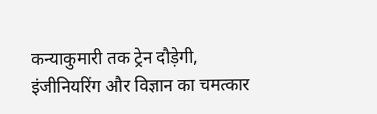कन्याकुमारी तक ट्रेन दौड़ेगी, इंजीनियरिंग और विज्ञान का चमत्कार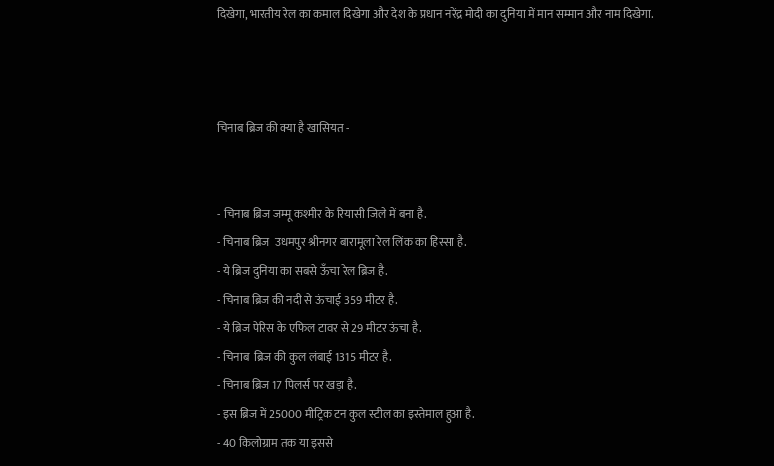दिखेगा, भारतीय रेल का कमाल दिखेगा और देश के प्रधान नरेंद्र मोदी का दुनिया में मान सम्मान और नाम दिखेगा.



चिनाब ब्रिज की क्या है खासियत -


- चिनाब ब्रिज जम्मू कश्मीर के रियासी जिले में बना है.
- चिनाब ब्रिज  उधमपुर श्रीनगर बारामूला रेल लिंक का हिस्सा है.
- ये ब्रिज दुनिया का सबसे ऊँचा रेल ब्रिज है.
- चिनाब ब्रिज की नदी से ऊंचाई 359 मीटर है.
- ये ब्रिज पेरिस के एफिल टावर से 29 मीटर ऊंचा है.
- चिनाब  ब्रिज की कुल लंबाई 1315 मीटर है.
- चिनाब ब्रिज 17 पिलर्स पर खड़ा है.
- इस ब्रिज में 25000 मीट्रिक टन कुल स्टील का इस्तेमाल हुआ है.
- 40 किलोग्राम तक या इससे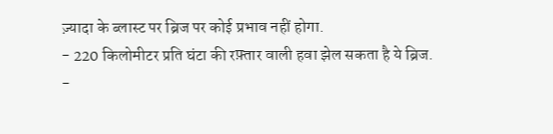ज़्यादा के ब्लास्ट पर ब्रिज पर कोई प्रभाव नहीं होगा.
- 220 किलोमीटर प्रति घंटा की रफ़्तार वाली हवा झेल सकता है ये ब्रिज.
-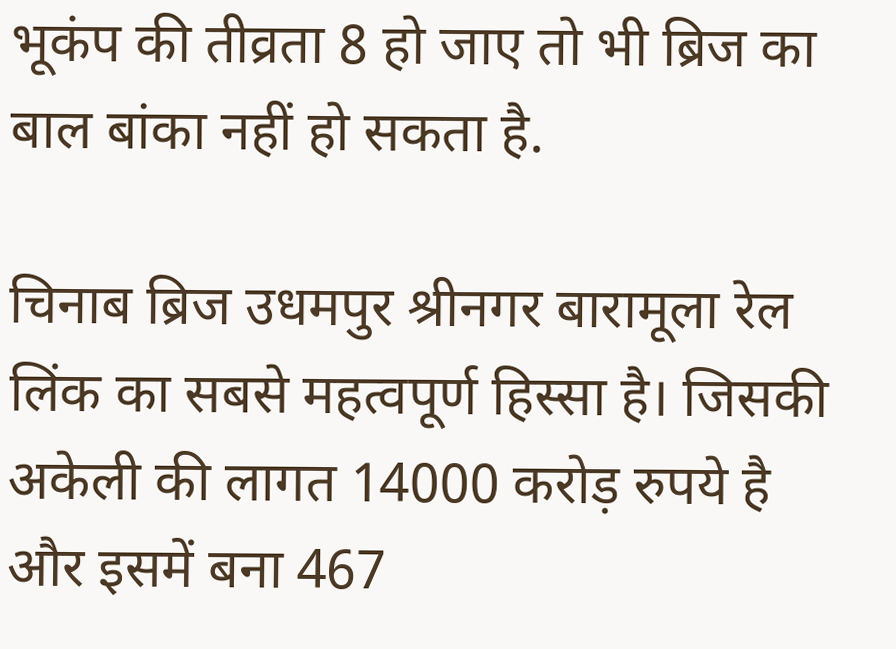भूकंप की तीव्रता 8 हो जाए तो भी ब्रिज का बाल बांका नहीं हो सकता है.

चिनाब ब्रिज उधमपुर श्रीनगर बारामूला रेल लिंक का सबसे महत्वपूर्ण हिस्सा है। जिसकी अकेली की लागत 14000 करोड़ रुपये है  और इसमें बना 467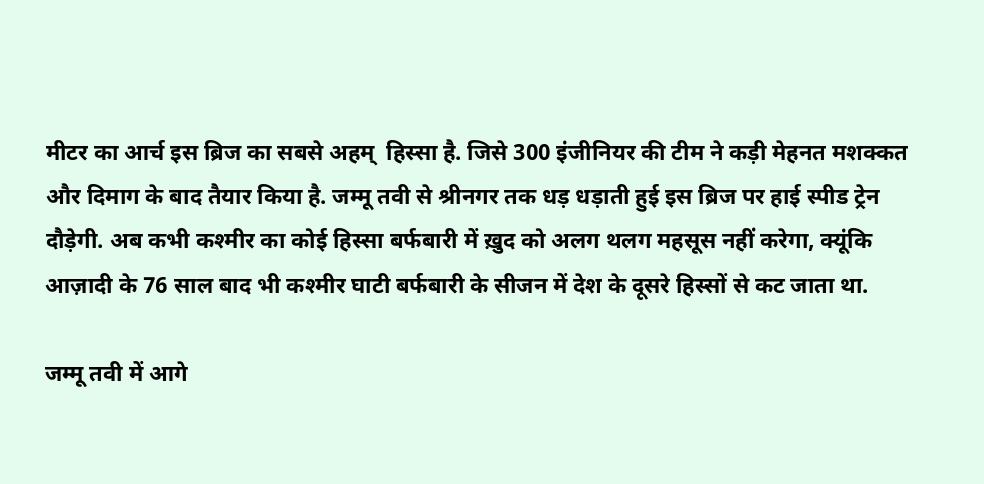मीटर का आर्च इस ब्रिज का सबसे अहम्  हिस्सा है. जिसे 300 इंजीनियर की टीम ने कड़ी मेहनत मशक्कत और दिमाग के बाद तैयार किया है. जम्मू तवी से श्रीनगर तक धड़ धड़ाती हुई इस ब्रिज पर हाई स्पीड ट्रेन दौड़ेगी. अब कभी कश्मीर का कोई हिस्सा बर्फबारी में ख़ुद को अलग थलग महसूस नहीं करेगा, क्यूंकि आज़ादी के 76 साल बाद भी कश्मीर घाटी बर्फबारी के सीजन में देश के दूसरे हिस्सों से कट जाता था.

जम्मू तवी में आगे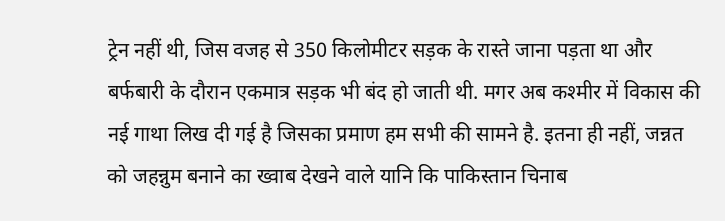ट्रेन नहीं थी, जिस वजह से 350 किलोमीटर सड़क के रास्ते जाना पड़ता था और बर्फबारी के दौरान एकमात्र सड़क भी बंद हो जाती थी. मगर अब कश्मीर में विकास की नई गाथा लिख दी गई है जिसका प्रमाण हम सभी की सामने है. इतना ही नहीं, जन्नत को जहन्नुम बनाने का ख्वाब देखने वाले यानि कि पाकिस्तान चिनाब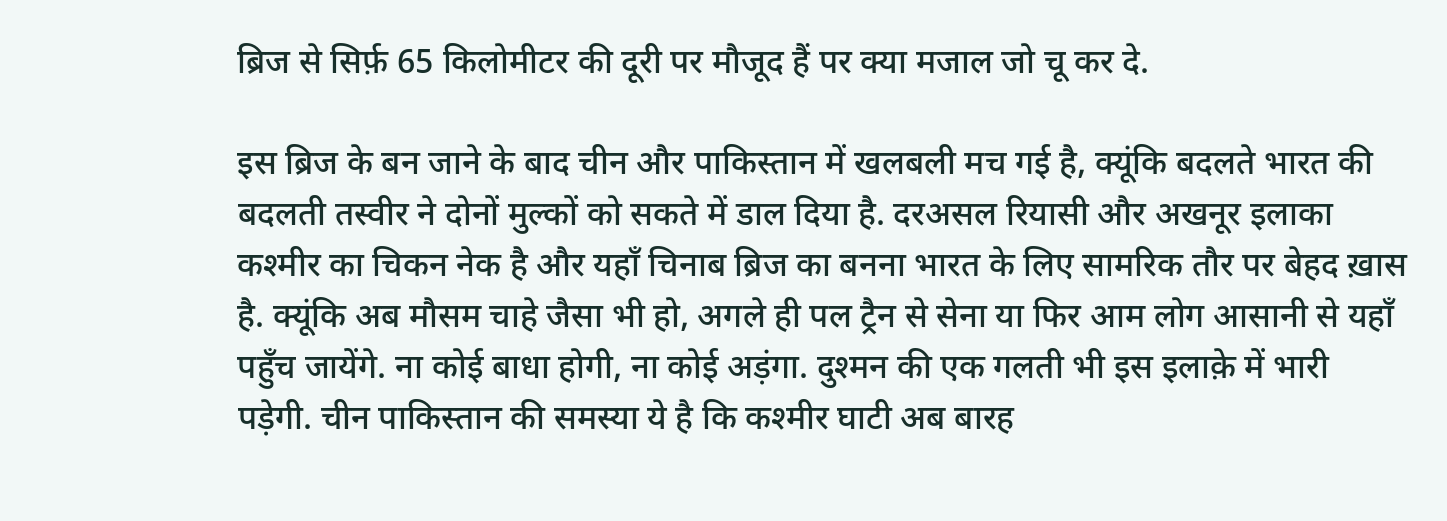ब्रिज से सिर्फ़ 65 किलोमीटर की दूरी पर मौजूद हैं पर क्या मजाल जो चू कर दे.

इस ब्रिज के बन जाने के बाद चीन और पाकिस्तान में खलबली मच गई है, क्यूंकि बदलते भारत की बदलती तस्वीर ने दोनों मुल्कों को सकते में डाल दिया है. दरअसल रियासी और अखनूर इलाका कश्मीर का चिकन नेक है और यहाँ चिनाब ब्रिज का बनना भारत के लिए सामरिक तौर पर बेहद ख़ास है. क्यूंकि अब मौसम चाहे जैसा भी हो, अगले ही पल ट्रैन से सेना या फिर आम लोग आसानी से यहाँ पहुँच जायेंगे. ना कोई बाधा होगी, ना कोई अड़ंगा. दुश्मन की एक गलती भी इस इलाक़े में भारी पड़ेगी. चीन पाकिस्तान की समस्या ये है कि कश्मीर घाटी अब बारह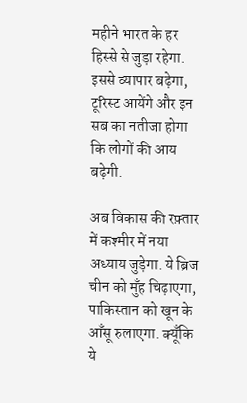महीने भारत के हर हिस्से से जुड़ा रहेगा. इससे व्यापार बढ़ेगा, टूरिस्ट आयेंगे और इन सब का नतीजा होगा कि लोगों की आय बढ़ेगी.

अब विकास की रफ़्तार में कश्मीर में नया अध्याय जुड़ेगा. ये ब्रिज चीन को मुँह चिढ़ाएगा, पाकिस्तान को खून के आँसू रुलाएगा. क्यूँकि ये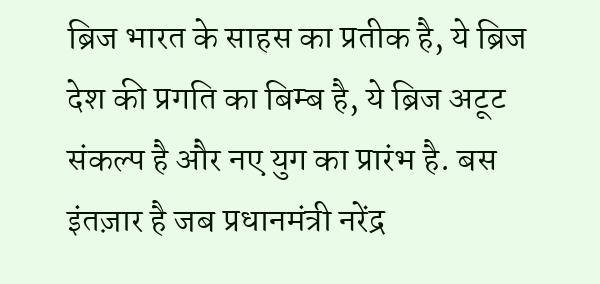ब्रिज भारत के साहस का प्रतीक है, ये ब्रिज देश की प्रगति का बिम्ब है, ये ब्रिज अटूट संकल्प है और नए युग का प्रारंभ है. बस इंतज़ार है जब प्रधानमंत्री नरेंद्र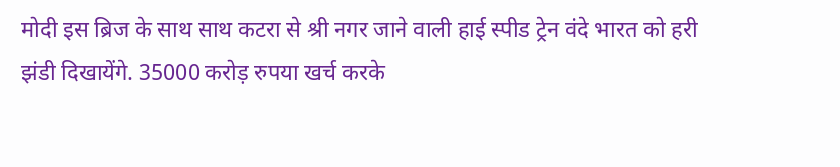मोदी इस ब्रिज के साथ साथ कटरा से श्री नगर जाने वाली हाई स्पीड ट्रेन वंदे भारत को हरी झंडी दिखायेंगे. 35000 करोड़ रुपया खर्च करके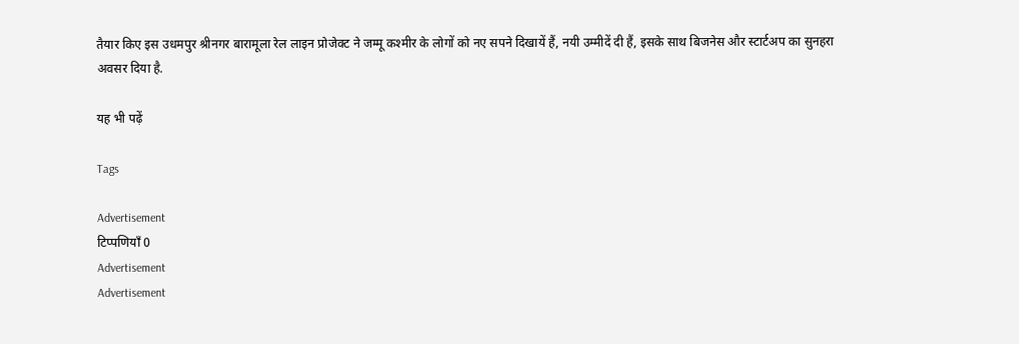तैयार किए इस उधमपुर श्रीनगर बारामूला रेल लाइन प्रोजेक्ट ने जम्मू कश्मीर के लोगों को नए सपने दिखायें हैं, नयी उम्मीदें दी हैं, इसके साथ बिजनेस और स्टार्टअप का सुनहरा अवसर दिया है.

यह भी पढ़ें

Tags

Advertisement
टिप्पणियाँ 0
Advertisement
Advertisement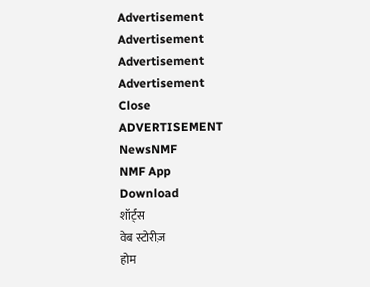Advertisement
Advertisement
Advertisement
Advertisement
Close
ADVERTISEMENT
NewsNMF
NMF App
Download
शॉर्ट्स
वेब स्टोरीज़
होम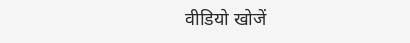वीडियो खोजें